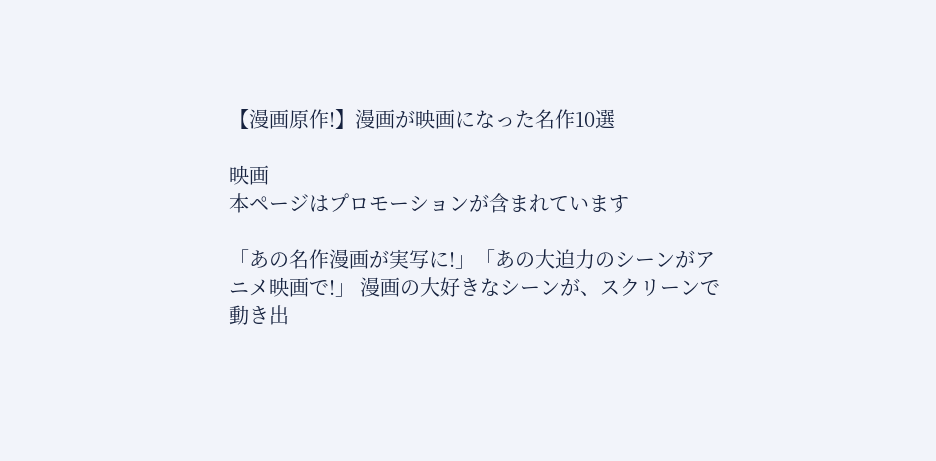【漫画原作!】漫画が映画になった名作10選

映画
本ページはプロモーションが含まれています

「あの名作漫画が実写に!」「あの大迫力のシーンがアニメ映画で!」 漫画の大好きなシーンが、スクリーンで動き出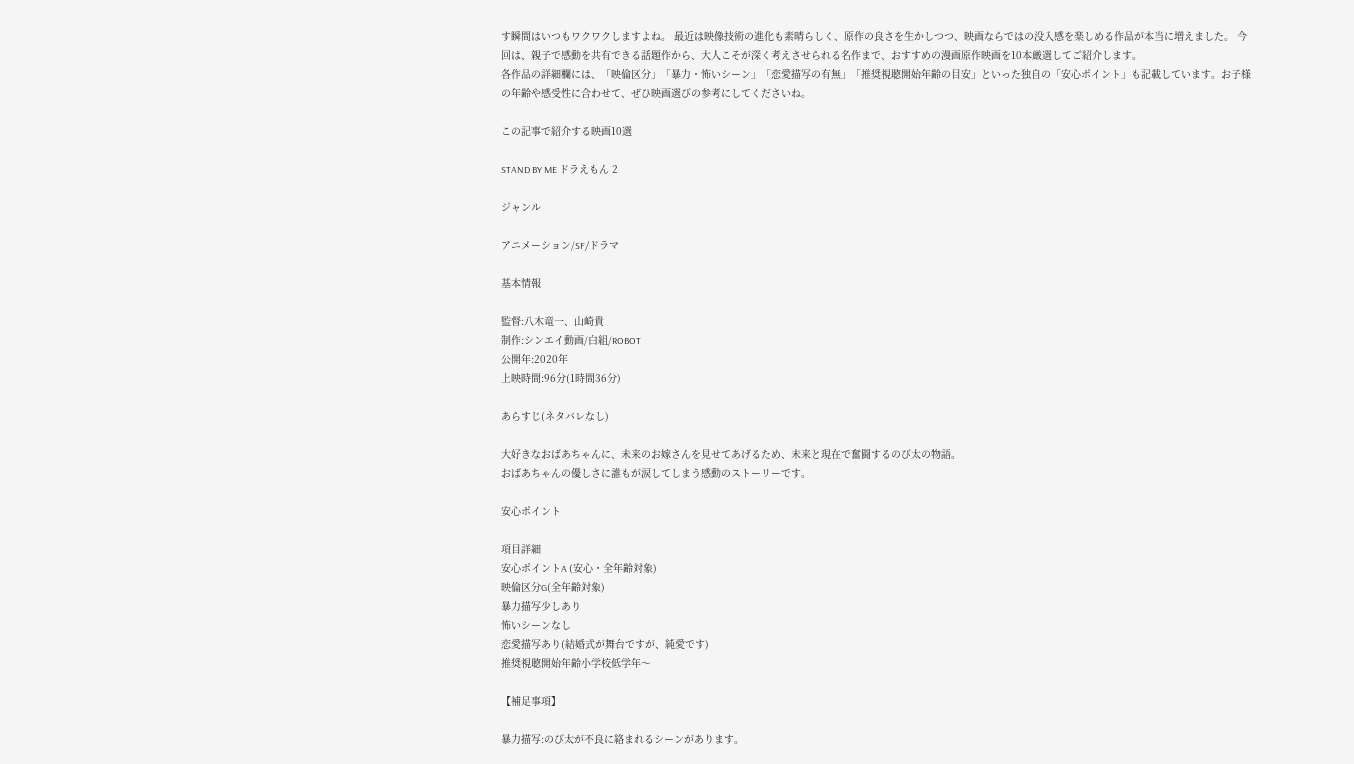す瞬間はいつもワクワクしますよね。 最近は映像技術の進化も素晴らしく、原作の良さを生かしつつ、映画ならではの没入感を楽しめる作品が本当に増えました。 今回は、親子で感動を共有できる話題作から、大人こそが深く考えさせられる名作まで、おすすめの漫画原作映画を10本厳選してご紹介します。
各作品の詳細欄には、「映倫区分」「暴力・怖いシーン」「恋愛描写の有無」「推奨視聴開始年齢の目安」といった独自の「安心ポイント」も記載しています。お子様の年齢や感受性に合わせて、ぜひ映画選びの参考にしてくださいね。

この記事で紹介する映画10選

STAND BY ME ドラえもん 2

ジャンル

アニメーション/SF/ドラマ

基本情報

監督:八木竜一、山崎貴
制作:シンエイ動画/白組/ROBOT
公開年:2020年
上映時間:96分(1時間36分)

あらすじ(ネタバレなし)

大好きなおばあちゃんに、未来のお嫁さんを見せてあげるため、未来と現在で奮闘するのび太の物語。
おばあちゃんの優しさに誰もが涙してしまう感動のストーリーです。

安心ポイント

項目詳細
安心ポイントA (安心・全年齢対象)
映倫区分G(全年齢対象)
暴力描写少しあり
怖いシーンなし
恋愛描写あり(結婚式が舞台ですが、純愛です)
推奨視聴開始年齢小学校低学年〜

【補足事項】

暴力描写:のび太が不良に絡まれるシーンがあります。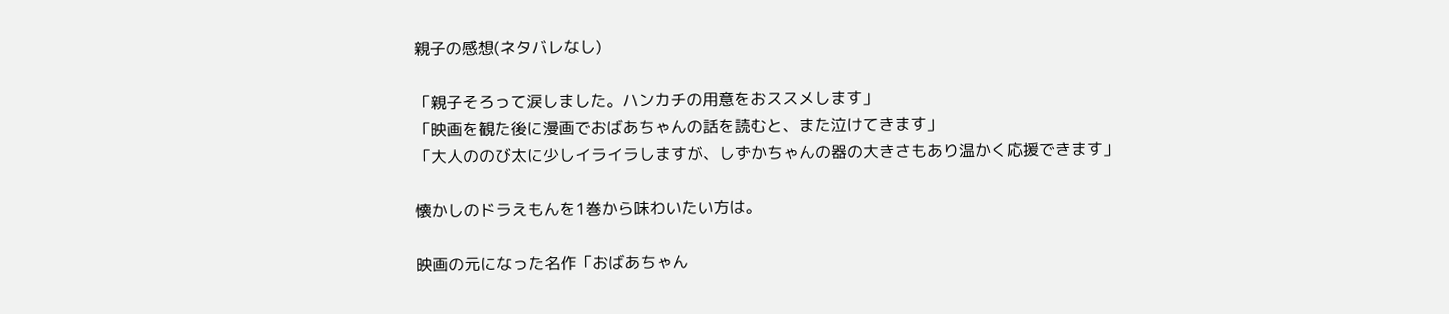親子の感想(ネタバレなし)

「親子そろって涙しました。ハンカチの用意をおススメします」
「映画を観た後に漫画でおばあちゃんの話を読むと、また泣けてきます」
「大人ののび太に少しイライラしますが、しずかちゃんの器の大きさもあり温かく応援できます」

懐かしのドラえもんを1巻から味わいたい方は。

映画の元になった名作「おばあちゃん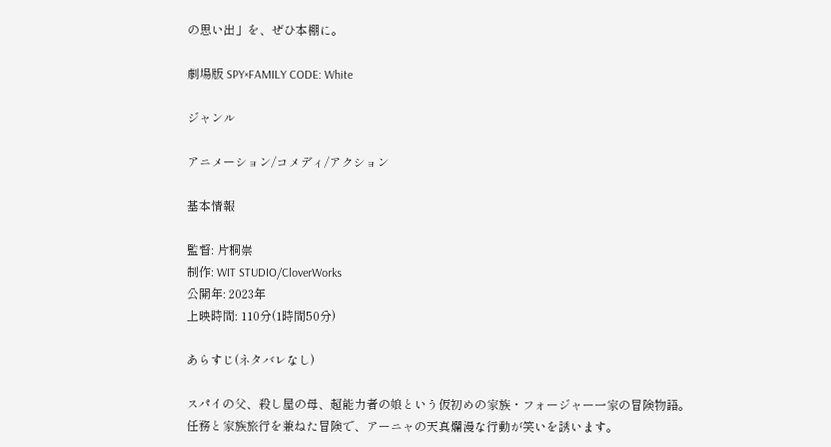の思い出」を、ぜひ本棚に。

劇場版 SPY×FAMILY CODE: White

ジャンル

アニメーション/コメディ/アクション

基本情報

監督: 片桐崇
制作: WIT STUDIO/CloverWorks
公開年: 2023年
上映時間: 110分(1時間50分)

あらすじ(ネタバレなし)

スパイの父、殺し屋の母、超能力者の娘という仮初めの家族・フォージャー一家の冒険物語。
任務と家族旅行を兼ねた冒険で、アーニャの天真爛漫な行動が笑いを誘います。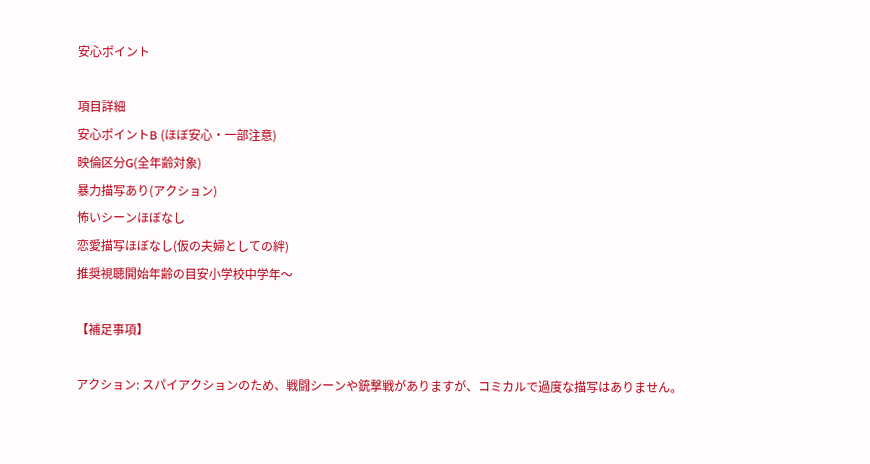安心ポイント

項目詳細
安心ポイントB (ほぼ安心・一部注意)
映倫区分G(全年齢対象)
暴力描写あり(アクション)
怖いシーンほぼなし
恋愛描写ほぼなし(仮の夫婦としての絆)
推奨視聴開始年齢の目安小学校中学年〜

【補足事項】

アクション: スパイアクションのため、戦闘シーンや銃撃戦がありますが、コミカルで過度な描写はありません。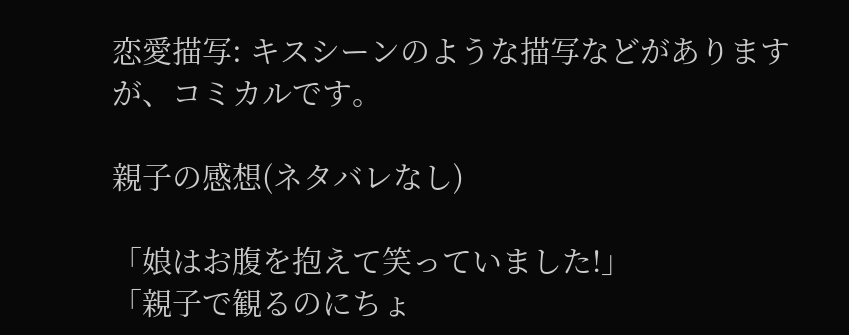恋愛描写: キスシーンのような描写などがありますが、コミカルです。

親子の感想(ネタバレなし)

「娘はお腹を抱えて笑っていました!」
「親子で観るのにちょ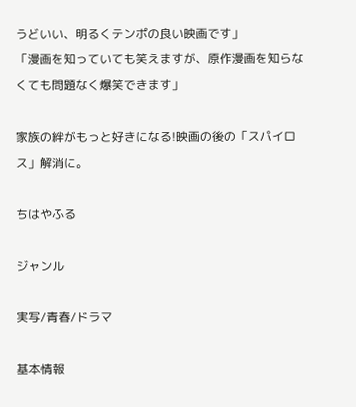うどいい、明るくテンポの良い映画です」
「漫画を知っていても笑えますが、原作漫画を知らなくても問題なく爆笑できます」

家族の絆がもっと好きになる!映画の後の「スパイロス」解消に。

ちはやふる

ジャンル

実写/青春/ドラマ

基本情報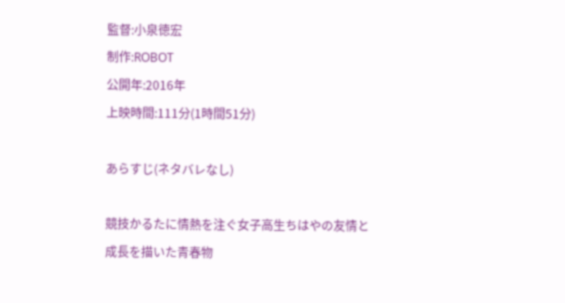監督:小泉徳宏
制作:ROBOT
公開年:2016年
上映時間:111分(1時間51分)

あらすじ(ネタバレなし)

競技かるたに情熱を注ぐ女子高生ちはやの友情と成長を描いた青春物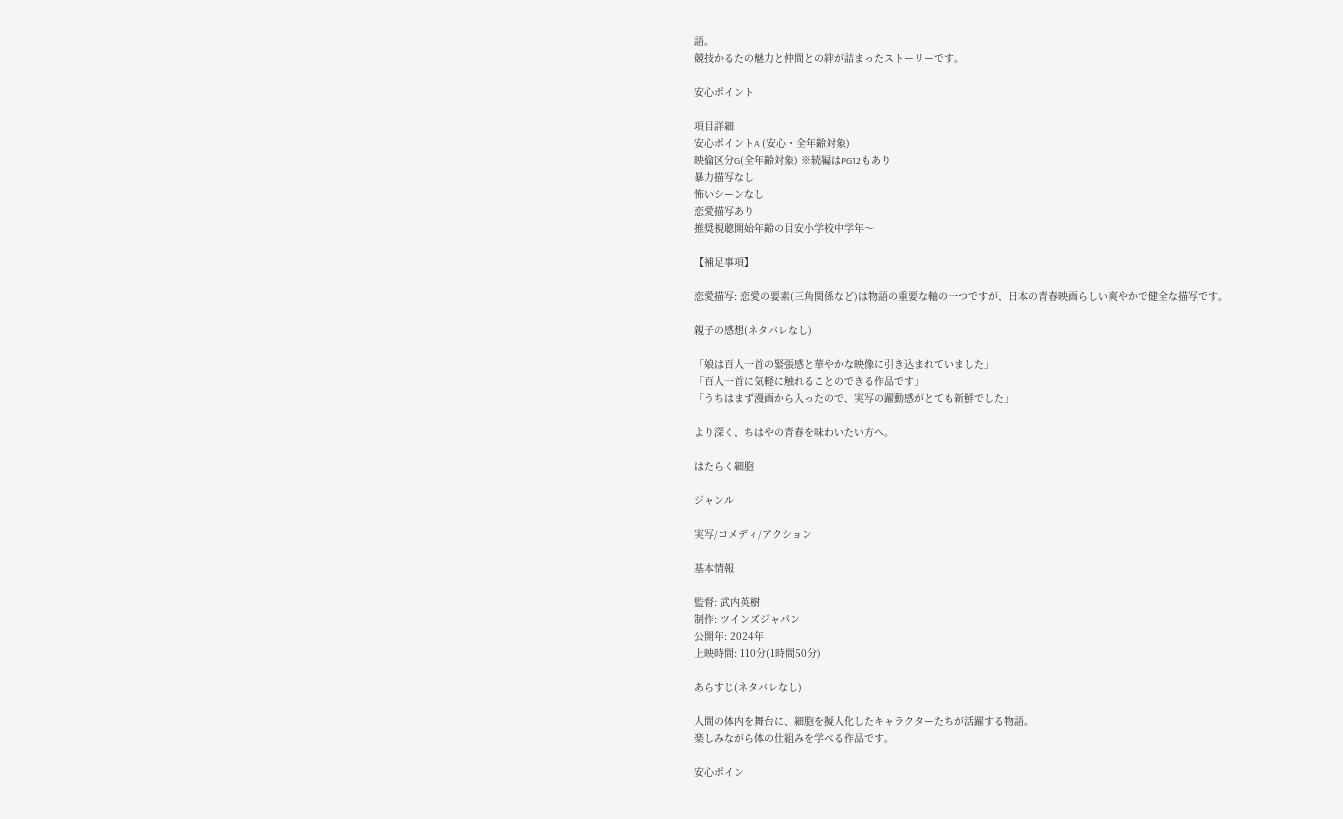語。
競技かるたの魅力と仲間との絆が詰まったストーリーです。

安心ポイント

項目詳細
安心ポイントA (安心・全年齢対象)
映倫区分G(全年齢対象) ※続編はPG12もあり
暴力描写なし
怖いシーンなし
恋愛描写あり
推奨視聴開始年齢の目安小学校中学年〜

【補足事項】

恋愛描写: 恋愛の要素(三角関係など)は物語の重要な軸の一つですが、日本の青春映画らしい爽やかで健全な描写です。

親子の感想(ネタバレなし)

「娘は百人一首の緊張感と華やかな映像に引き込まれていました」
「百人一首に気軽に触れることのできる作品です」
「うちはまず漫画から入ったので、実写の躍動感がとても新鮮でした」

より深く、ちはやの青春を味わいたい方へ。

はたらく細胞

ジャンル

実写/コメディ/アクション

基本情報

監督: 武内英樹
制作: ツインズジャパン
公開年: 2024年
上映時間: 110分(1時間50分)

あらすじ(ネタバレなし)

人間の体内を舞台に、細胞を擬人化したキャラクターたちが活躍する物語。
楽しみながら体の仕組みを学べる作品です。

安心ポイン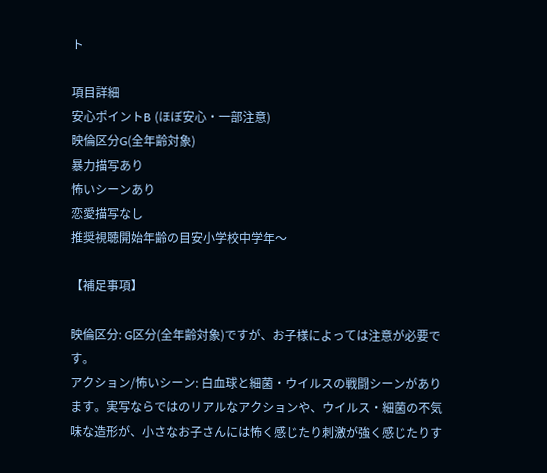ト

項目詳細
安心ポイントB (ほぼ安心・一部注意)
映倫区分G(全年齢対象)
暴力描写あり
怖いシーンあり
恋愛描写なし
推奨視聴開始年齢の目安小学校中学年〜

【補足事項】

映倫区分: G区分(全年齢対象)ですが、お子様によっては注意が必要です。
アクション/怖いシーン: 白血球と細菌・ウイルスの戦闘シーンがあります。実写ならではのリアルなアクションや、ウイルス・細菌の不気味な造形が、小さなお子さんには怖く感じたり刺激が強く感じたりす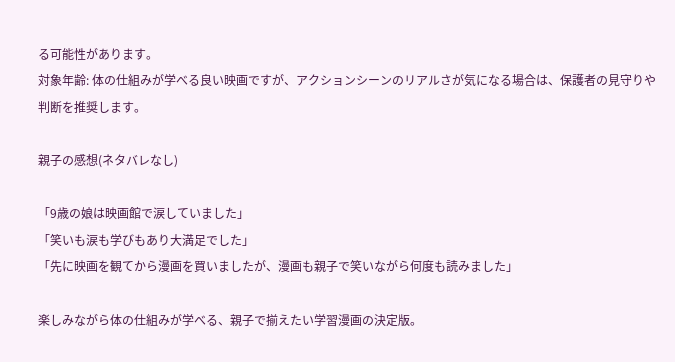る可能性があります。
対象年齢: 体の仕組みが学べる良い映画ですが、アクションシーンのリアルさが気になる場合は、保護者の見守りや判断を推奨します。

親子の感想(ネタバレなし)

「9歳の娘は映画館で涙していました」
「笑いも涙も学びもあり大満足でした」
「先に映画を観てから漫画を買いましたが、漫画も親子で笑いながら何度も読みました」

楽しみながら体の仕組みが学べる、親子で揃えたい学習漫画の決定版。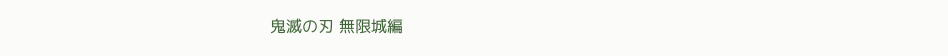鬼滅の刃 無限城編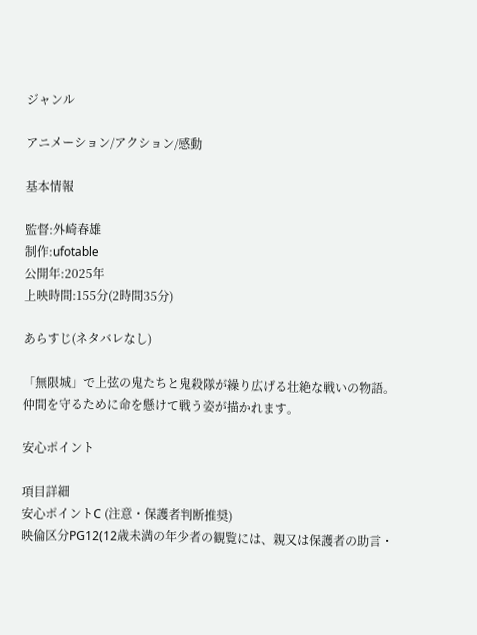ジャンル

アニメーション/アクション/感動

基本情報

監督:外崎春雄
制作:ufotable
公開年:2025年
上映時間:155分(2時間35分)

あらすじ(ネタバレなし)

「無限城」で上弦の鬼たちと鬼殺隊が繰り広げる壮絶な戦いの物語。
仲間を守るために命を懸けて戦う姿が描かれます。

安心ポイント

項目詳細
安心ポイントC (注意・保護者判断推奨)
映倫区分PG12(12歳未満の年少者の観覧には、親又は保護者の助言・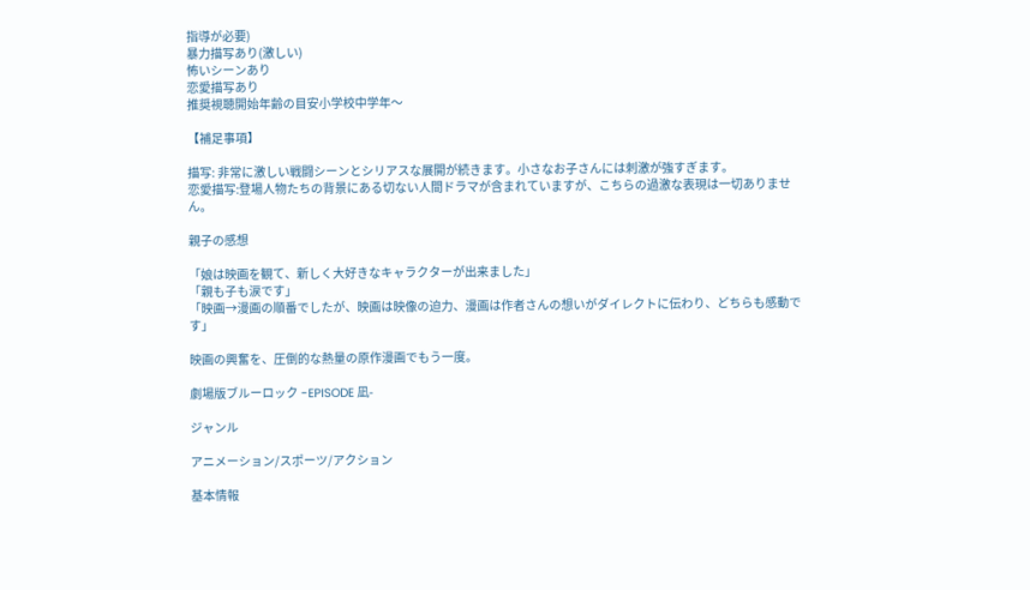指導が必要)
暴力描写あり(激しい)
怖いシーンあり
恋愛描写あり
推奨視聴開始年齢の目安小学校中学年〜

【補足事項】

描写: 非常に激しい戦闘シーンとシリアスな展開が続きます。小さなお子さんには刺激が強すぎます。
恋愛描写:登場人物たちの背景にある切ない人間ドラマが含まれていますが、こちらの過激な表現は一切ありません。

親子の感想

「娘は映画を観て、新しく大好きなキャラクターが出来ました」
「親も子も涙です」
「映画→漫画の順番でしたが、映画は映像の迫力、漫画は作者さんの想いがダイレクトに伝わり、どちらも感動です」

映画の興奮を、圧倒的な熱量の原作漫画でもう一度。

劇場版ブルーロック -EPISODE 凪-

ジャンル

アニメーション/スポーツ/アクション

基本情報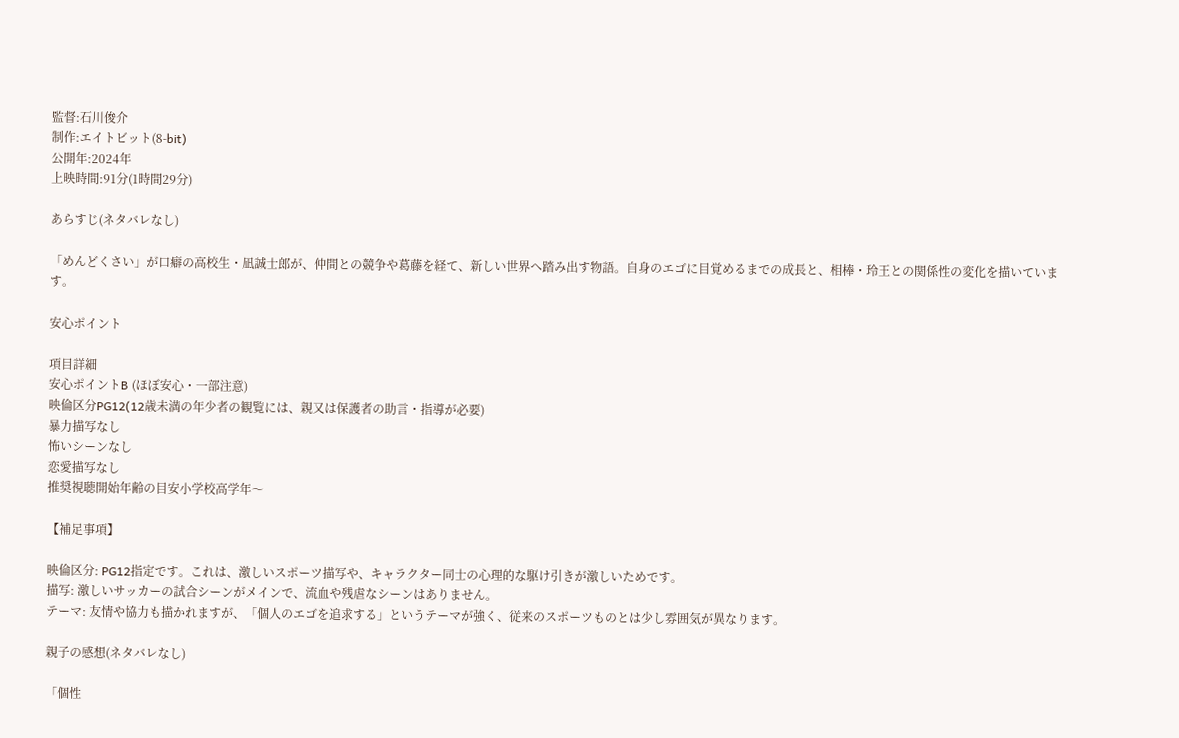監督:石川俊介
制作:エイトビット(8-bit)
公開年:2024年
上映時間:91分(1時間29分)

あらすじ(ネタバレなし)

「めんどくさい」が口癖の高校生・凪誠士郎が、仲間との競争や葛藤を経て、新しい世界へ踏み出す物語。自身のエゴに目覚めるまでの成長と、相棒・玲王との関係性の変化を描いています。

安心ポイント

項目詳細
安心ポイントB (ほぼ安心・一部注意)
映倫区分PG12(12歳未満の年少者の観覧には、親又は保護者の助言・指導が必要)
暴力描写なし
怖いシーンなし
恋愛描写なし
推奨視聴開始年齢の目安小学校高学年〜

【補足事項】

映倫区分: PG12指定です。これは、激しいスポーツ描写や、キャラクター同士の心理的な駆け引きが激しいためです。
描写: 激しいサッカーの試合シーンがメインで、流血や残虐なシーンはありません。
テーマ: 友情や協力も描かれますが、「個人のエゴを追求する」というテーマが強く、従来のスポーツものとは少し雰囲気が異なります。

親子の感想(ネタバレなし)

「個性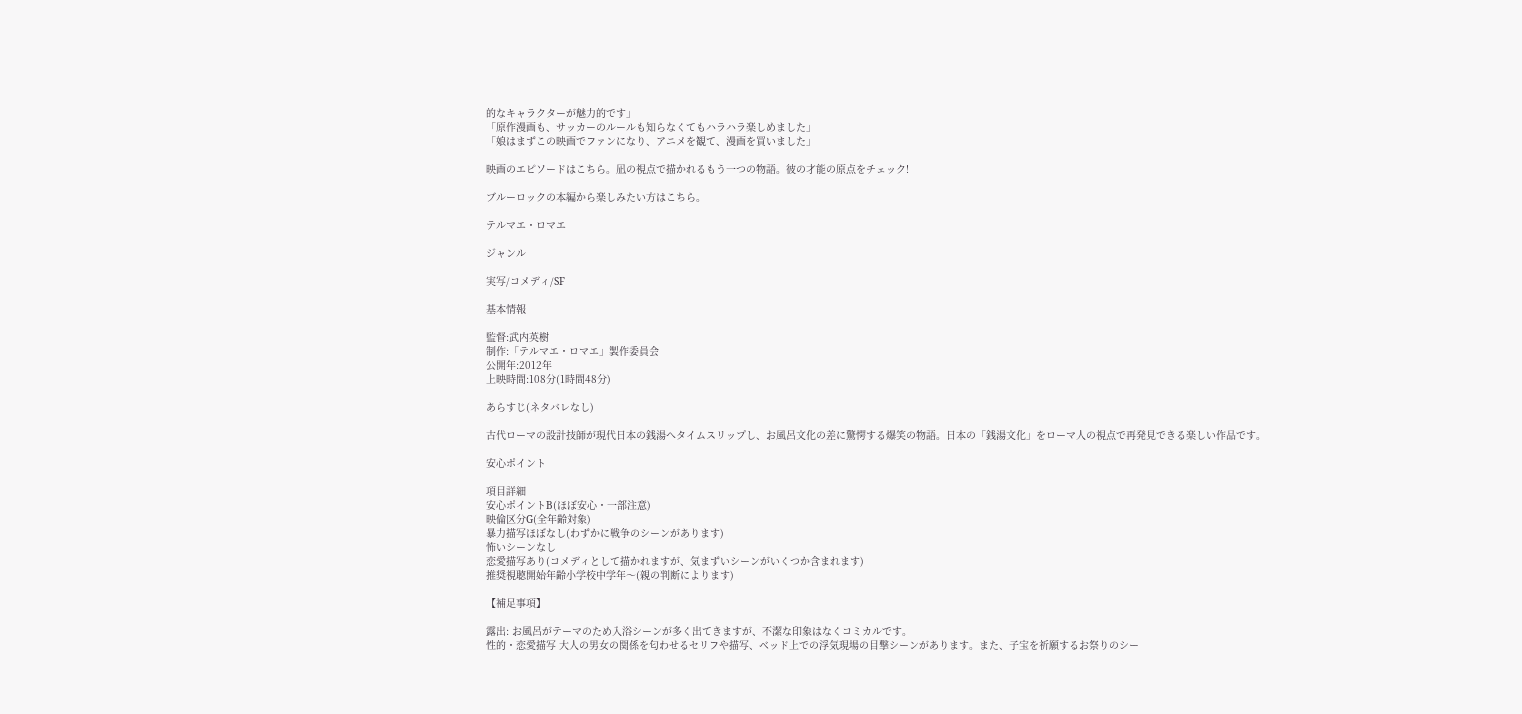的なキャラクターが魅力的です」
「原作漫画も、サッカーのルールも知らなくてもハラハラ楽しめました」
「娘はまずこの映画でファンになり、アニメを観て、漫画を買いました」

映画のエピソードはこちら。凪の視点で描かれるもう一つの物語。彼の才能の原点をチェック!

ブルーロックの本編から楽しみたい方はこちら。

テルマエ・ロマエ

ジャンル

実写/コメディ/SF

基本情報

監督:武内英樹
制作:「テルマエ・ロマエ」製作委員会
公開年:2012年
上映時間:108分(1時間48分)

あらすじ(ネタバレなし)

古代ローマの設計技師が現代日本の銭湯へタイムスリップし、お風呂文化の差に驚愕する爆笑の物語。日本の「銭湯文化」をローマ人の視点で再発見できる楽しい作品です。

安心ポイント

項目詳細
安心ポイントB(ほぼ安心・一部注意)
映倫区分G(全年齢対象)
暴力描写ほぼなし(わずかに戦争のシーンがあります)
怖いシーンなし
恋愛描写あり(コメディとして描かれますが、気まずいシーンがいくつか含まれます)
推奨視聴開始年齢小学校中学年〜(親の判断によります)

【補足事項】

露出: お風呂がテーマのため入浴シーンが多く出てきますが、不潔な印象はなくコミカルです。
性的・恋愛描写 大人の男女の関係を匂わせるセリフや描写、ベッド上での浮気現場の目撃シーンがあります。また、子宝を祈願するお祭りのシー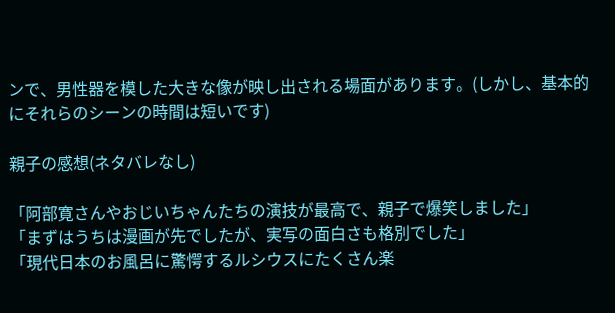ンで、男性器を模した大きな像が映し出される場面があります。(しかし、基本的にそれらのシーンの時間は短いです)

親子の感想(ネタバレなし)

「阿部寛さんやおじいちゃんたちの演技が最高で、親子で爆笑しました」
「まずはうちは漫画が先でしたが、実写の面白さも格別でした」
「現代日本のお風呂に驚愕するルシウスにたくさん楽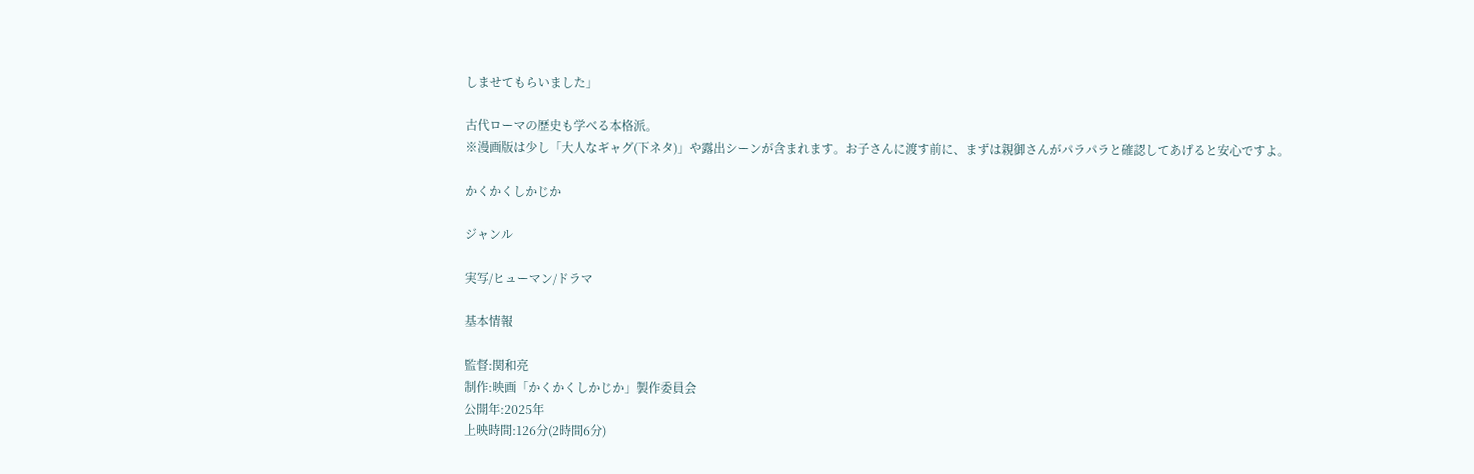しませてもらいました」

古代ローマの歴史も学べる本格派。
※漫画版は少し「大人なギャグ(下ネタ)」や露出シーンが含まれます。お子さんに渡す前に、まずは親御さんがパラパラと確認してあげると安心ですよ。

かくかくしかじか

ジャンル

実写/ヒューマン/ドラマ

基本情報

監督:関和亮
制作:映画「かくかくしかじか」製作委員会
公開年:2025年
上映時間:126分(2時間6分)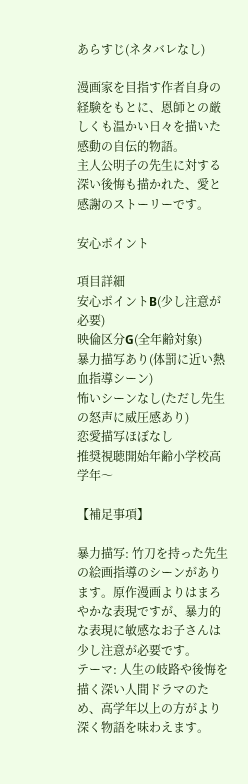あらすじ(ネタバレなし)

漫画家を目指す作者自身の経験をもとに、恩師との厳しくも温かい日々を描いた感動の自伝的物語。
主人公明子の先生に対する深い後悔も描かれた、愛と感謝のストーリーです。

安心ポイント

項目詳細
安心ポイントB(少し注意が必要)
映倫区分G(全年齢対象)
暴力描写あり(体罰に近い熱血指導シーン)
怖いシーンなし(ただし先生の怒声に威圧感あり)
恋愛描写ほぼなし
推奨視聴開始年齢小学校高学年〜

【補足事項】

暴力描写: 竹刀を持った先生の絵画指導のシーンがあります。原作漫画よりはまろやかな表現ですが、暴力的な表現に敏感なお子さんは少し注意が必要です。
テーマ: 人生の岐路や後悔を描く深い人間ドラマのため、高学年以上の方がより深く物語を味わえます。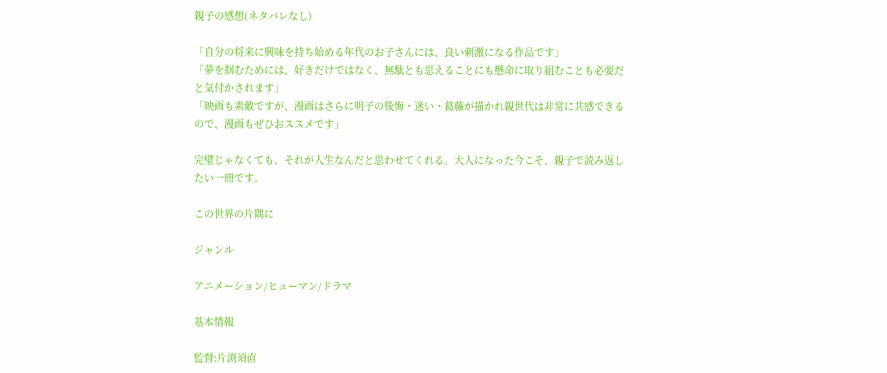親子の感想(ネタバレなし)

「自分の将来に興味を持ち始める年代のお子さんには、良い刺激になる作品です」
「夢を掴むためには、好きだけではなく、無駄とも思えることにも懸命に取り組むことも必要だと気付かされます」
「映画も素敵ですが、漫画はさらに明子の後悔・迷い・葛藤が描かれ親世代は非常に共感できるので、漫画もぜひおススメです」

完璧じゃなくても、それが人生なんだと思わせてくれる。大人になった今こそ、親子で読み返したい一冊です。

この世界の片隅に

ジャンル

アニメーション/ヒューマン/ドラマ

基本情報

監督:片渕須直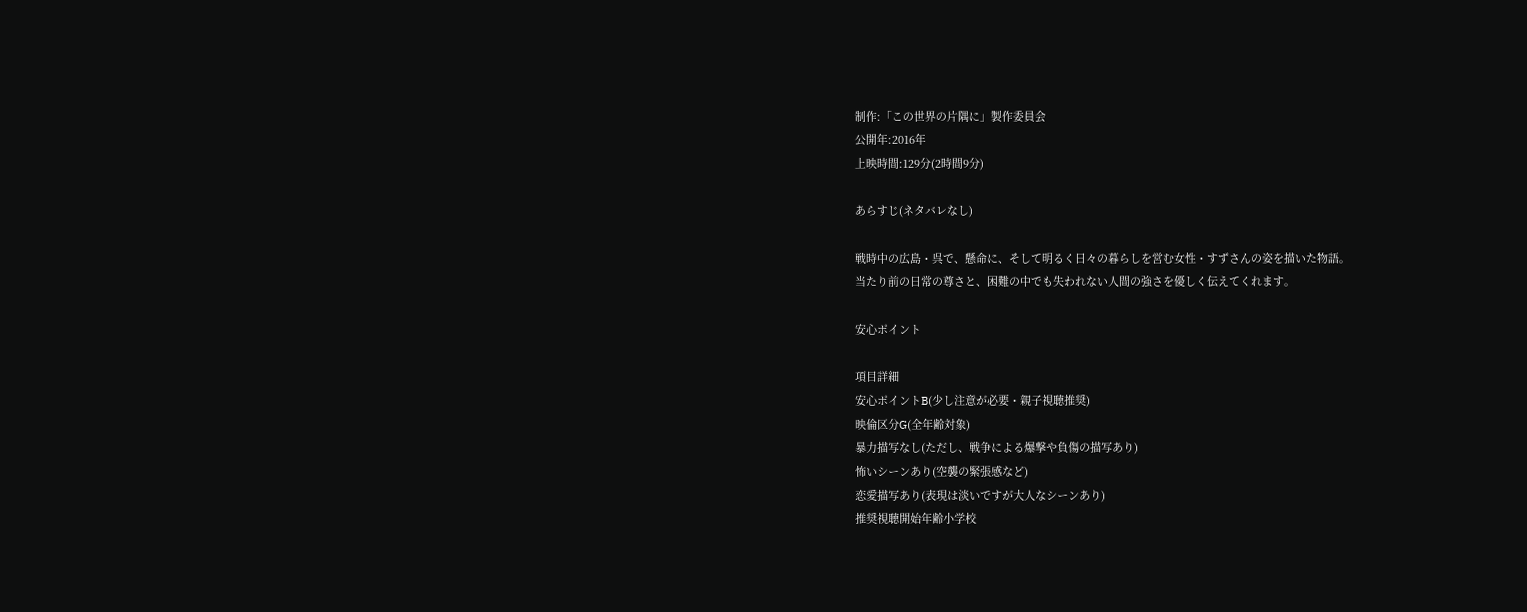制作:「この世界の片隅に」製作委員会
公開年:2016年
上映時間:129分(2時間9分)

あらすじ(ネタバレなし)

戦時中の広島・呉で、懸命に、そして明るく日々の暮らしを営む女性・すずさんの姿を描いた物語。
当たり前の日常の尊さと、困難の中でも失われない人間の強さを優しく伝えてくれます。

安心ポイント

項目詳細
安心ポイントB(少し注意が必要・親子視聴推奨)
映倫区分G(全年齢対象)
暴力描写なし(ただし、戦争による爆撃や負傷の描写あり)
怖いシーンあり(空襲の緊張感など)
恋愛描写あり(表現は淡いですが大人なシーンあり)
推奨視聴開始年齢小学校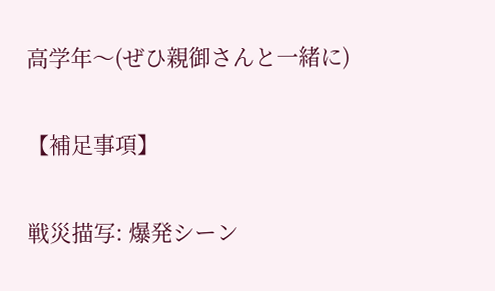高学年〜(ぜひ親御さんと一緒に)

【補足事項】

戦災描写: 爆発シーン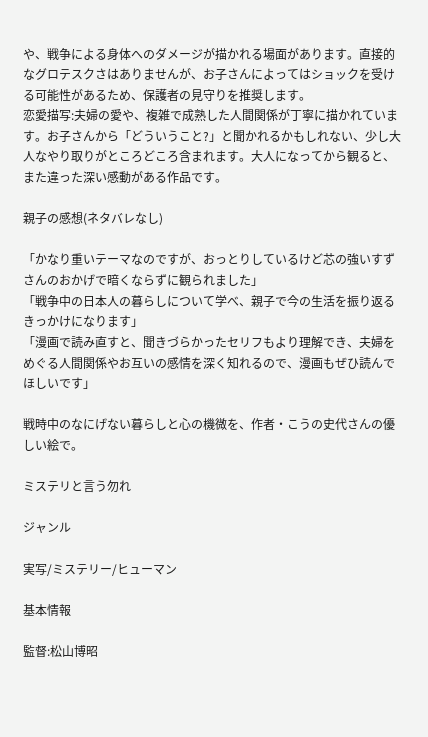や、戦争による身体へのダメージが描かれる場面があります。直接的なグロテスクさはありませんが、お子さんによってはショックを受ける可能性があるため、保護者の見守りを推奨します。
恋愛描写:夫婦の愛や、複雑で成熟した人間関係が丁寧に描かれています。お子さんから「どういうこと?」と聞かれるかもしれない、少し大人なやり取りがところどころ含まれます。大人になってから観ると、また違った深い感動がある作品です。

親子の感想(ネタバレなし)

「かなり重いテーマなのですが、おっとりしているけど芯の強いすずさんのおかげで暗くならずに観られました」
「戦争中の日本人の暮らしについて学べ、親子で今の生活を振り返るきっかけになります」
「漫画で読み直すと、聞きづらかったセリフもより理解でき、夫婦をめぐる人間関係やお互いの感情を深く知れるので、漫画もぜひ読んでほしいです」

戦時中のなにげない暮らしと心の機微を、作者・こうの史代さんの優しい絵で。

ミステリと言う勿れ

ジャンル

実写/ミステリー/ヒューマン

基本情報

監督:松山博昭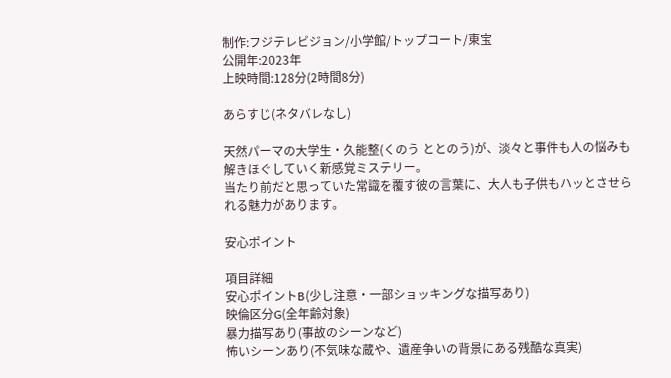制作:フジテレビジョン/小学館/トップコート/東宝
公開年:2023年
上映時間:128分(2時間8分)

あらすじ(ネタバレなし)

天然パーマの大学生・久能整(くのう ととのう)が、淡々と事件も人の悩みも解きほぐしていく新感覚ミステリー。
当たり前だと思っていた常識を覆す彼の言葉に、大人も子供もハッとさせられる魅力があります。

安心ポイント

項目詳細
安心ポイントB(少し注意・一部ショッキングな描写あり)
映倫区分G(全年齢対象)
暴力描写あり(事故のシーンなど)
怖いシーンあり(不気味な蔵や、遺産争いの背景にある残酷な真実)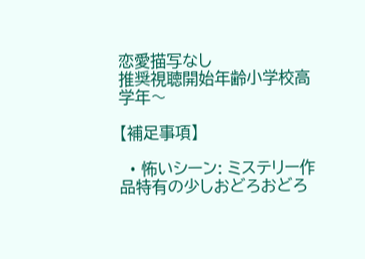恋愛描写なし
推奨視聴開始年齢小学校高学年〜

【補足事項】

  • 怖いシーン: ミステリー作品特有の少しおどろおどろ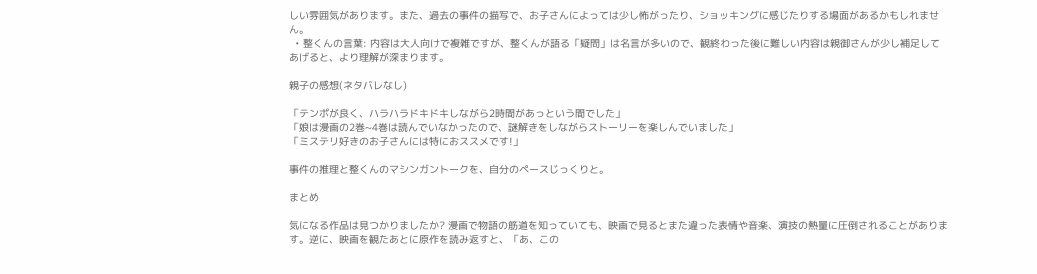しい雰囲気があります。また、過去の事件の描写で、お子さんによっては少し怖がったり、ショッキングに感じたりする場面があるかもしれません。
  • 整くんの言葉: 内容は大人向けで複雑ですが、整くんが語る「疑問」は名言が多いので、観終わった後に難しい内容は親御さんが少し補足してあげると、より理解が深まります。

親子の感想(ネタバレなし)

「テンポが良く、ハラハラドキドキしながら2時間があっという間でした」
「娘は漫画の2巻~4巻は読んでいなかったので、謎解きをしながらストーリーを楽しんでいました」
「ミステリ好きのお子さんには特におススメです!」

事件の推理と整くんのマシンガントークを、自分のペースじっくりと。

まとめ

気になる作品は見つかりましたか? 漫画で物語の筋道を知っていても、映画で見るとまた違った表情や音楽、演技の熱量に圧倒されることがあります。逆に、映画を観たあとに原作を読み返すと、「あ、この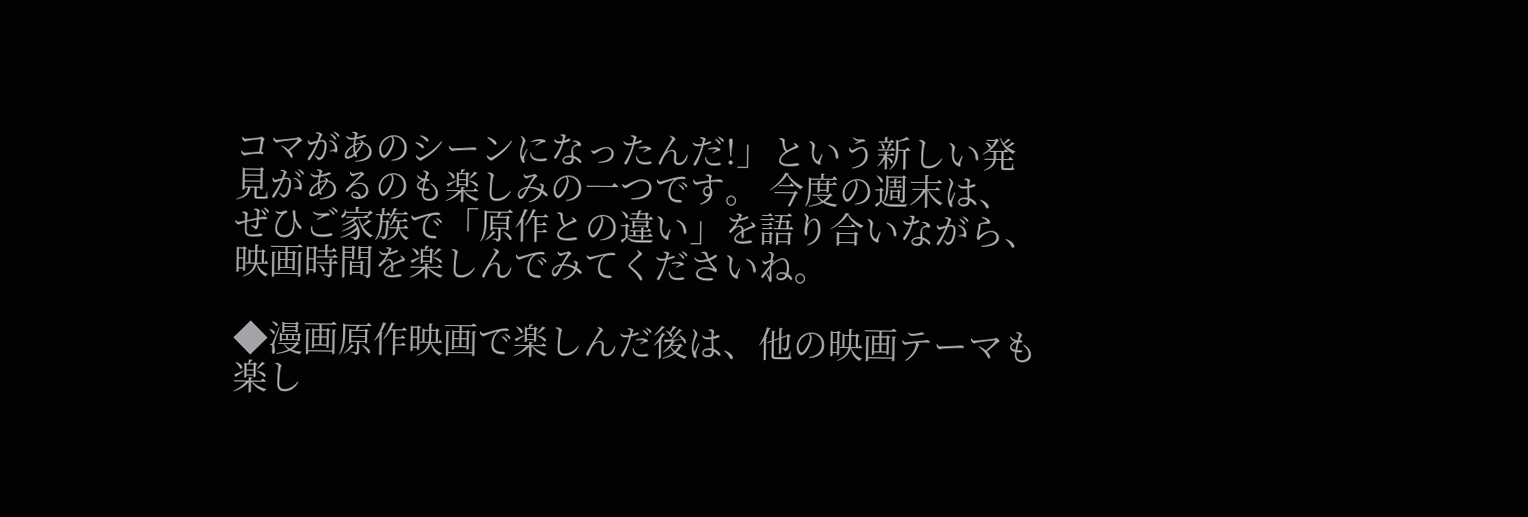コマがあのシーンになったんだ!」という新しい発見があるのも楽しみの一つです。 今度の週末は、ぜひご家族で「原作との違い」を語り合いながら、映画時間を楽しんでみてくださいね。

◆漫画原作映画で楽しんだ後は、他の映画テーマも楽し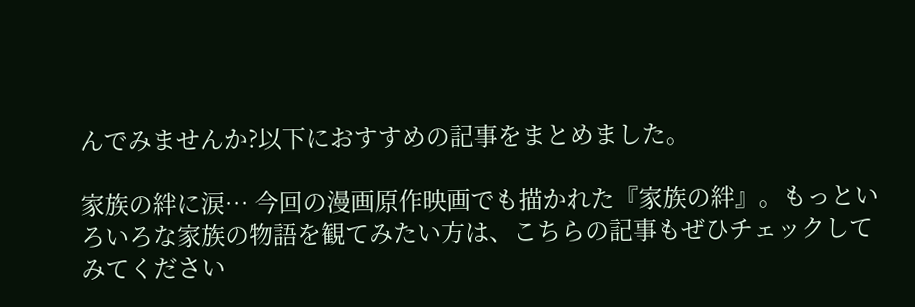んでみませんか?以下におすすめの記事をまとめました。

家族の絆に涙… 今回の漫画原作映画でも描かれた『家族の絆』。もっといろいろな家族の物語を観てみたい方は、こちらの記事もぜひチェックしてみてください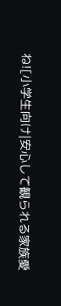ね![小学生向け|安心して観られる家族愛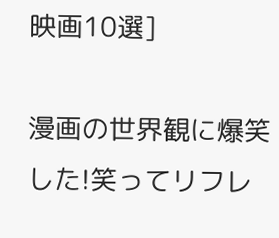映画10選]

漫画の世界観に爆笑した!笑ってリフレ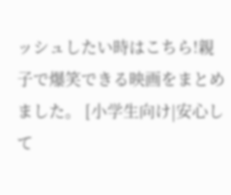ッシュしたい時はこちら!親子で爆笑できる映画をまとめました。 [小学生向け|安心して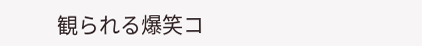観られる爆笑コ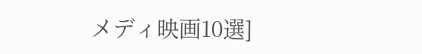メディ映画10選]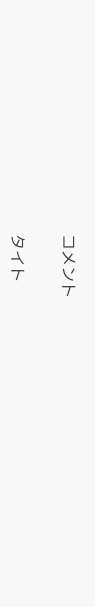コメント

タイト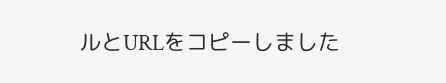ルとURLをコピーしました